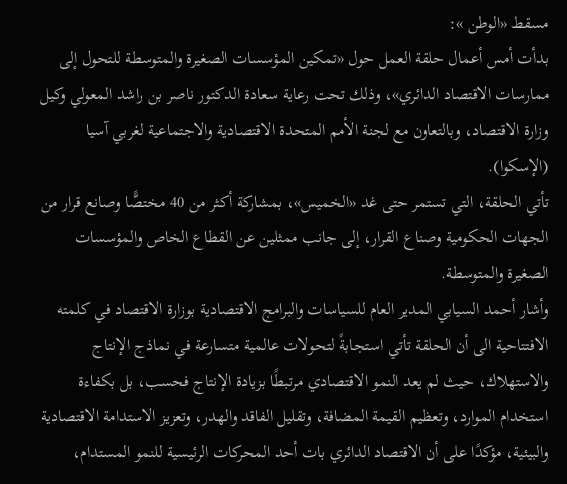مسقط «الوطن »:
بدأت أمس أعمال حلقة العمل حول «تمكين المؤسسات الصغيرة والمتوسطة للتحول إلى ممارسات الاقتصاد الدائري»، وذلك تحت رعاية سعادة الدكتور ناصر بن راشد المعولي وكيل وزارة الاقتصاد، وبالتعاون مع لجنة الأمم المتحدة الاقتصادية والاجتماعية لغربي آسيا (الإسكوا).
تأتي الحلقة، التي تستمر حتى غد «الخميس»، بمشاركة أكثر من 40 مختصًّا وصانع قرار من الجهات الحكومية وصناع القرار، إلى جانب ممثلين عن القطاع الخاص والمؤسسات الصغيرة والمتوسطة.
وأشار أحمد السيابي المدير العام للسياسات والبرامج الاقتصادية بوزارة الاقتصاد في كلمته الافتتاحية الى أن الحلقة تأتي استجابةً لتحولات عالمية متسارعة في نماذج الإنتاج والاستهلاك، حيث لم يعد النمو الاقتصادي مرتبطًا بزيادة الإنتاج فحسب، بل بكفاءة استخدام الموارد، وتعظيم القيمة المضافة، وتقليل الفاقد والهدر، وتعزيز الاستدامة الاقتصادية والبيئية، مؤكدًا على أن الاقتصاد الدائري بات أحد المحركات الرئيسية للنمو المستدام،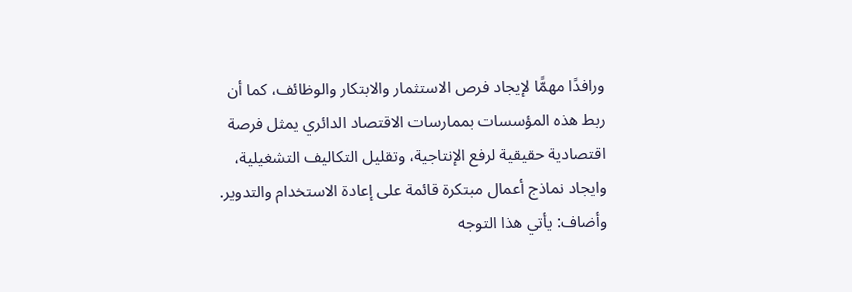ورافدًا مهمًّا لإيجاد فرص الاستثمار والابتكار والوظائف، كما أن ربط هذه المؤسسات بممارسات الاقتصاد الدائري يمثل فرصة اقتصادية حقيقية لرفع الإنتاجية، وتقليل التكاليف التشغيلية، وايجاد نماذج أعمال مبتكرة قائمة على إعادة الاستخدام والتدوير.
وأضاف: يأتي هذا التوجه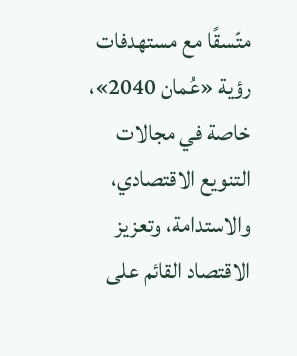متّسقًا مع مستهدفات رؤية «عُمان 2040»، خاصة في مجالات التنويع الاقتصادي، والاستدامة، وتعزيز الاقتصاد القائم على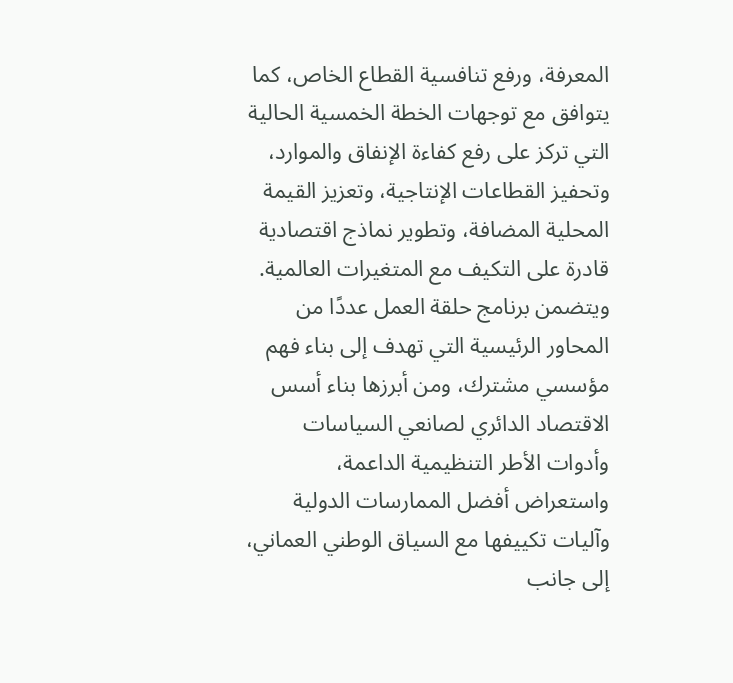المعرفة، ورفع تنافسية القطاع الخاص، كما يتوافق مع توجهات الخطة الخمسية الحالية التي تركز على رفع كفاءة الإنفاق والموارد، وتحفيز القطاعات الإنتاجية، وتعزيز القيمة المحلية المضافة، وتطوير نماذج اقتصادية قادرة على التكيف مع المتغيرات العالمية.
ويتضمن برنامج حلقة العمل عددًا من المحاور الرئيسية التي تهدف إلى بناء فهم مؤسسي مشترك، ومن أبرزها بناء أسس الاقتصاد الدائري لصانعي السياسات وأدوات الأطر التنظيمية الداعمة، واستعراض أفضل الممارسات الدولية وآليات تكييفها مع السياق الوطني العماني، إلى جانب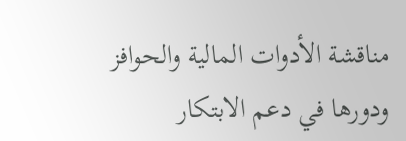مناقشة الأدوات المالية والحوافز ودورها في دعم الابتكار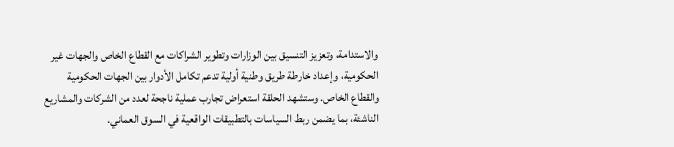والاستدامة، وتعزيز التنسيق بين الوزارات وتطوير الشراكات مع القطاع الخاص والجهات غير الحكومية، وإعداد خارطة طريق وطنية أولية تدعم تكامل الأدوار بين الجهات الحكومية والقطاع الخاص. وستشهد الحلقة استعراض تجارب عملية ناجحة لعدد من الشركات والمشاريع الناشئة، بما يضمن ربط السياسات بالتطبيقات الواقعية في السوق العماني.